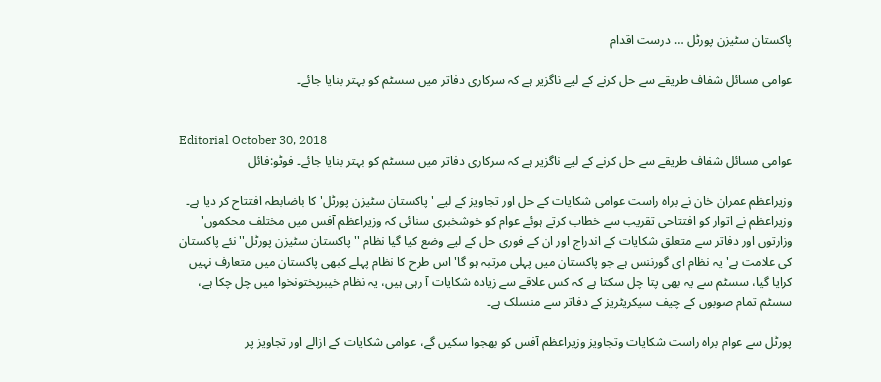پاکستان سٹیزن پورٹل … درست اقدام

عوامی مسائل شفاف طریقے سے حل کرنے کے لیے ناگزیر ہے کہ سرکاری دفاتر میں سسٹم کو بہتر بنایا جائے۔


Editorial October 30, 2018
عوامی مسائل شفاف طریقے سے حل کرنے کے لیے ناگزیر ہے کہ سرکاری دفاتر میں سسٹم کو بہتر بنایا جائے۔ فوٹو:فائل

وزیراعظم عمران خان نے براہ راست عوامی شکایات کے حل اور تجاویز کے لیے 'پاکستان سٹیزن پورٹل' کا باضابطہ افتتاح کر دیا ہے۔ وزیراعظم نے اتوار کو افتتاحی تقریب سے خطاب کرتے ہوئے عوام کو خوشخبری سنائی کہ وزیراعظم آفس میں مختلف محکموں' وزارتوں اور دفاتر سے متعلق شکایات کے اندراج اور ان کے فوری حل کے لیے وضع کیا گیا نظام ''پاکستان سٹیزن پورٹل'' نئے پاکستان کی علامت ہے' یہ نظام ای گورننس ہے جو پاکستان میں پہلی مرتبہ ہو گا' اس طرح کا نظام پہلے کبھی پاکستان میں متعارف نہیں کرایا گیا، سسٹم سے یہ بھی پتا چل سکتا ہے کہ کس علاقے سے زیادہ شکایات آ رہی ہیں، یہ نظام خیبرپختونخوا میں چل چکا ہے، سسٹم تمام صوبوں کے چیف سیکریٹریز کے دفاتر سے منسلک ہے۔

پورٹل سے عوام براہ راست شکایات وتجاویز وزیراعظم آفس کو بھجوا سکیں گے، عوامی شکایات کے ازالے اور تجاویز پر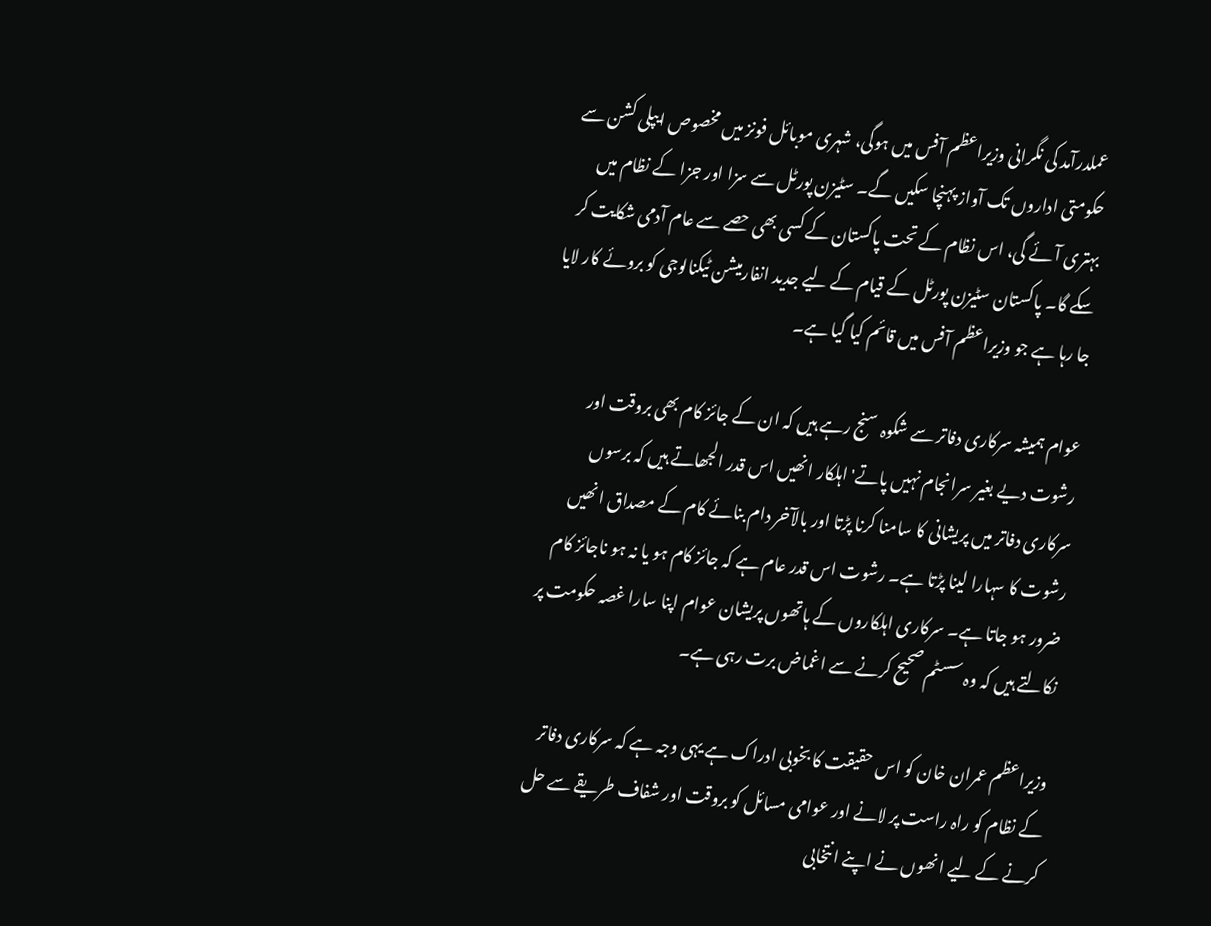عملدرآمد کی نگرانی وزیراعظم آفس میں ہوگی، شہری موبائل فونز میں مخصوص ایپلی کشن سے حکومتی اداروں تک آواز پہنچا سکیں گے۔ سٹیزن پورٹل سے سزا اور جزا کے نظام میں بہتری آئے گی، اس نظام کے تحت پاکستان کے کسی بھی حصے سے عام آدمی شکایت کر سکے گا۔ پاکستان سٹیزن پورٹل کے قیام کے لیے جدید انفارمیشن ٹیکنالوجی کو بروئے کار لایا جا رہا ہے جو وزیراعظم آفس میں قائم کیا گیا ہے۔

عوام ہمیشہ سرکاری دفاتر سے شکوہ سنج رہے ہیں کہ ان کے جائز کام بھی بروقت اور رشوت دیے بغیر سرانجام نہیں پاتے' اہلکار انھیں اس قدر الجھاتے ہیں کہ برسوں سرکاری دفاتر میں پریشانی کا سامنا کرنا پڑتا اور بالآخر دام بنائے کام کے مصداق انھیں رشوت کا سہارا لینا پڑتا ہے۔ رشوت اس قدر عام ہے کہ جائز کام ہو یا نہ ہو ناجائز کام ضرور ہو جاتا ہے۔ سرکاری اہلکاروں کے ہاتھوں پریشان عوام اپنا سارا غصہ حکومت پر نکالتے ہیں کہ وہ سسٹم صحیح کرنے سے اغماض برت رہی ہے۔

وزیراعظم عمران خان کو اس حقیقت کا بخوبی ادراک ہے یہی وجہ ہے کہ سرکاری دفاتر کے نظام کو راہ راست پر لانے اور عوامی مسائل کو بروقت اور شفاف طریقے سے حل کرنے کے لیے انھوں نے اپنے انتخابی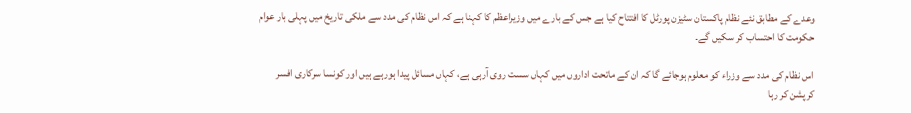وعدے کے مطابق نئے نظام پاکستان سٹیزن پورٹل کا افتتاح کیا ہے جس کے بارے میں وزیراعظم کا کہنا ہے کہ اس نظام کی مدد سے ملکی تاریخ میں پہلی بار عوام حکومت کا احتساب کر سکیں گے۔

اس نظام کی مدد سے وزراء کو معلوم ہوجائے گا کہ ان کے ماتحت اداروں میں کہاں سست روی آرہی ہے، کہاں مسائل پیدا ہورہے ہیں اور کونسا سرکاری افسر کرپشن کر رہا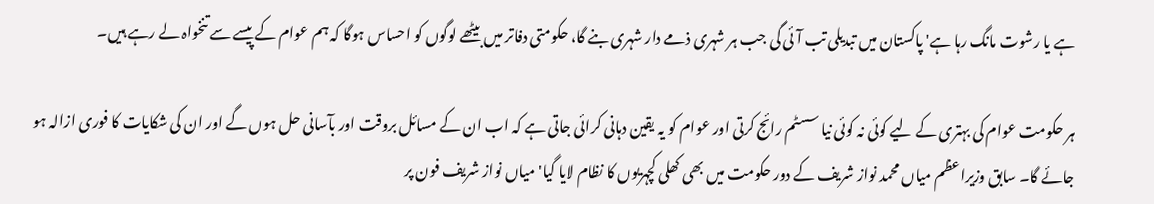ہے یا رشوت مانگ رہا ہے' پاکستان میں تبدیلی تب آئی گی جب ہر شہری ذمے دار شہری بنے گا، حکومتی دفاتر میں بیٹھے لوگوں کو احساس ہوگا کہ ہم عوام کے پیسے سے تنخواہ لے رہے ہیں۔

ہر حکومت عوام کی بہتری کے لیے کوئی نہ کوئی نیا سسٹم رائج کرتی اور عوام کو یہ یقین دہانی کرائی جاتی ہے کہ اب ان کے مسائل بروقت اور بآسانی حل ہوں گے اور ان کی شکایات کا فوری ازالہ ہو جائے گا۔ سابق وزیراعظم میاں محمد نواز شریف کے دور حکومت میں بھی کھلی کچہریوں کا نظام لایا گیا' میاں نواز شریف فون پر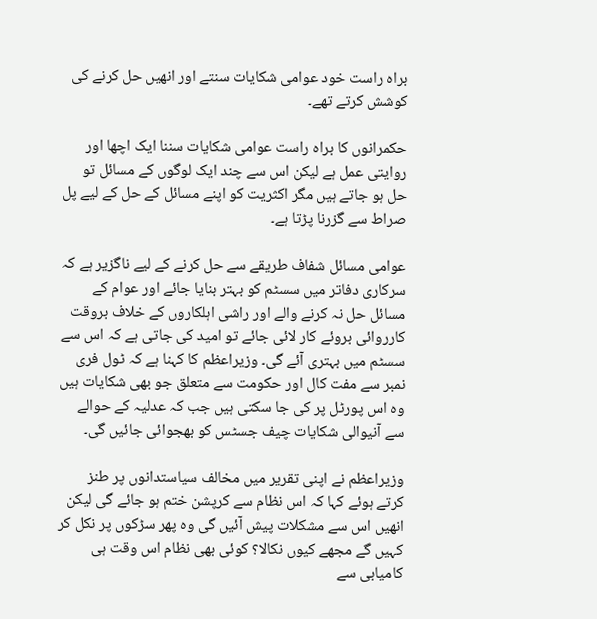براہ راست خود عوامی شکایات سنتے اور انھیں حل کرنے کی کوشش کرتے تھے۔

حکمرانوں کا براہ راست عوامی شکایات سننا ایک اچھا اور روایتی عمل ہے لیکن اس سے چند ایک لوگوں کے مسائل تو حل ہو جاتے ہیں مگر اکثریت کو اپنے مسائل کے حل کے لیے پل صراط سے گزرنا پڑتا ہے۔

عوامی مسائل شفاف طریقے سے حل کرنے کے لیے ناگزیر ہے کہ سرکاری دفاتر میں سسٹم کو بہتر بنایا جائے اور عوام کے مسائل حل نہ کرنے والے اور راشی اہلکاروں کے خلاف بروقت کارروائی بروئے کار لائی جائے تو امید کی جاتی ہے کہ اس سے سسٹم میں بہتری آئے گی۔ وزیراعظم کا کہنا ہے کہ ٹول فری نمبر سے مفت کال اور حکومت سے متعلق جو بھی شکایات ہیں وہ اس پورٹل پر کی جا سکتی ہیں جب کہ عدلیہ کے حوالے سے آنیوالی شکایات چیف جسٹس کو بھجوائی جائیں گی۔

وزیراعظم نے اپنی تقریر میں مخالف سیاستدانوں پر طنز کرتے ہوئے کہا کہ اس نظام سے کرپشن ختم ہو جائے گی لیکن انھیں اس سے مشکلات پیش آئیں گی وہ پھر سڑکوں پر نکل کر کہیں گے مجھے کیوں نکالا؟ کوئی بھی نظام اس وقت ہی کامیابی سے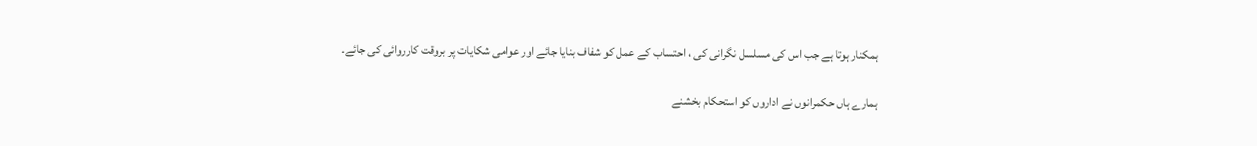ہمکنار ہوتا ہے جب اس کی مسلسل نگرانی کی ، احتساب کے عمل کو شفاف بنایا جائے اور عوامی شکایات پر بروقت کارروائی کی جائے۔

ہمارے ہاں حکمرانوں نے اداروں کو استحکام بخشنے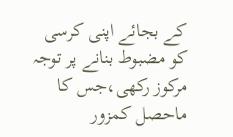کے بجائے اپنی کرسی کو مضبوط بنانے پر توجہ مرکوز رکھی،جس کا ماحصل کمزور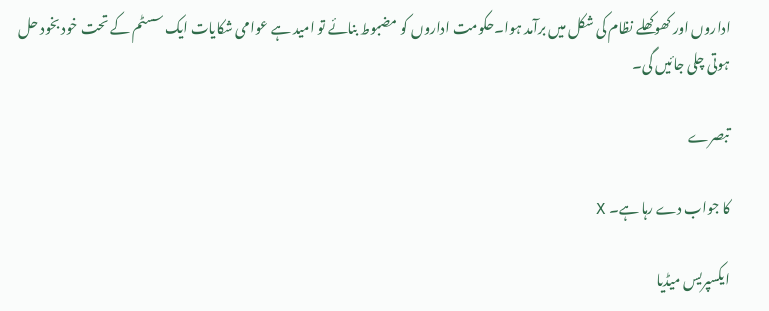اداروں اور کھوکھلے نظام کی شکل میں برآمد ہوا۔حکومت اداروں کو مضبوط بنائے تو امید ہے عوامی شکایات ایک سسٹم کے تحت خود بخود حل ہوتی چلی جائیں گی۔

تبصرے

کا جواب دے رہا ہے۔ X

ایکسپریس میڈیا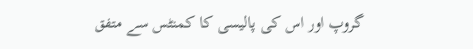گروپ اور اس کی پالیسی کا کمنٹس سے متفق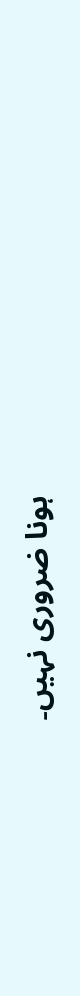ہونا ضروری نہیں۔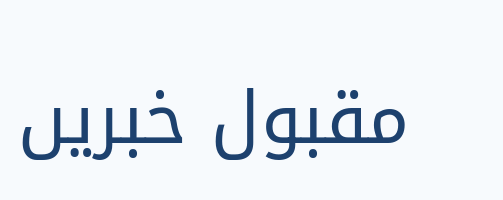مقبول خبریں